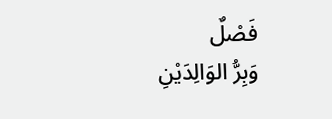فَصْلٌ
وَبِرُّ الوَالِدَيْنِ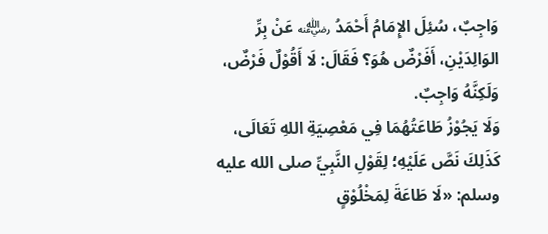وَاجِبٌ، سُئِلَ الإِمَامُ أَحْمَدُ ﵁ عَنْ بِرِّ الوَالِدَيْنِ، أَفَرْضٌ هُوَ؟ فَقَالَ: لَا أَقُوْلٌ فَرْضٌ، وَلَكِنَّهُ وَاجِبٌ.
وَلَا يَجُوْزُ طَاعَتُهُمَا فِي مَعْصِيَةِ اللهِ تَعَالَى، كَذَلِكَ نَصَّ عَلَيْهِ؛ لِقَوْلِ النَّبِيِّ صلى الله عليه وسلم: «لَا طَاعَةَ لِمَخْلُوْقٍ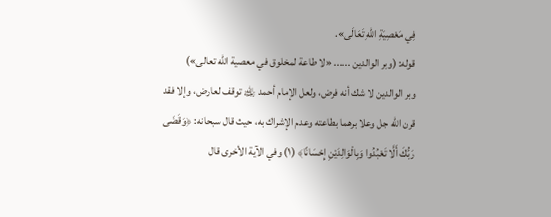فِي مَعْصِيَةِ اللهِ تَعَالَى».
قوله: (وبر الوالدين ...... «لا طاعة لمخلوق في معصية الله تعالى»)
وبر الوالدين لا شك أنه فرض، ولعل الإمام أحمد ﵀ توقف لعارض، وإلا فقد قرن الله جل وعلا برهما بطاعته وعدم الإشراك به، حيث قال سبحانه: ﴿وَقَضَى رَبُّكَ أَلَّا تَعْبُدُوا وَبِالْوَالِدَيْنِ إِحْسَانًا﴾ (١) وفي الآية الأخرى قال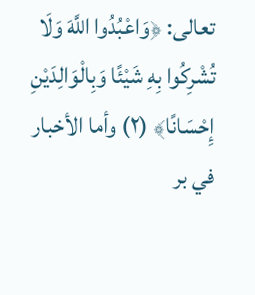تعالى: ﴿وَاعْبُدُوا اللَّهَ وَلَا تُشْرِكُوا بِهِ شَيْئًا وَبِالْوَالِدَيْنِ إِحْسَانًا﴾ (٢) وأما الأخبار في بر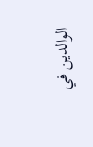الوالدين في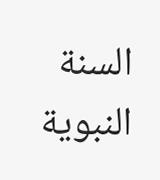السنة النبوية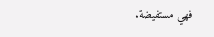فهي مستفيضة.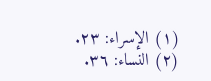(١) الإسراء: ٢٣.
(٢) النساء: ٣٦.